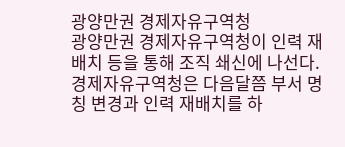광양만권 경제자유구역청
광양만권 경제자유구역청이 인력 재배치 등을 통해 조직 쇄신에 나선다.
경제자유구역청은 다음달쯤 부서 명칭 변경과 인력 재배치를 하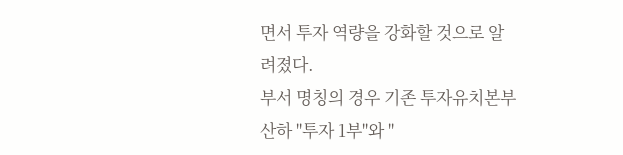면서 투자 역량을 강화할 것으로 알려졌다.
부서 명칭의 경우 기존 투자유치본부 산하 ''투자 1부''와 ''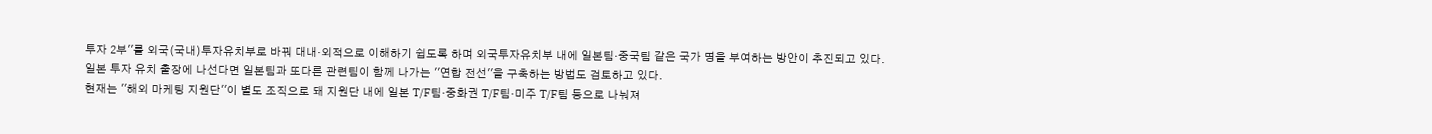투자 2부''를 외국(국내)투자유치부로 바꿔 대내·외적으로 이해하기 쉽도록 하며 외국투자유치부 내에 일본팀·중국팀 같은 국가 명을 부여하는 방안이 추진되고 있다.
일본 투자 유치 출장에 나선다면 일본팀과 또다른 관련팀이 함께 나가는 ''연합 전선''을 구축하는 방법도 검토하고 있다.
현재는 ''해외 마케팅 지원단''이 별도 조직으로 돼 지원단 내에 일본 T/F팀·중화권 T/F팀·미주 T/F팀 등으로 나눠져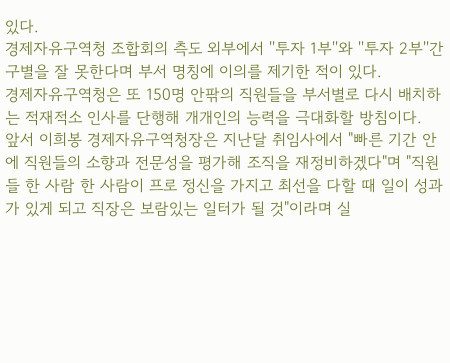있다.
경제자유구역청 조합회의 측도 외부에서 ''투자 1부''와 ''투자 2부''간 구별을 잘 못한다며 부서 명칭에 이의를 제기한 적이 있다.
경제자유구역청은 또 150명 안팎의 직원들을 부서별로 다시 배치하는 적재적소 인사를 단행해 개개인의 능력을 극대화할 방침이다.
앞서 이희봉 경제자유구역청장은 지난달 취임사에서 "빠른 기간 안에 직원들의 소향과 전문성을 평가해 조직을 재정비하겠다"며 "직원들 한 사람 한 사람이 프로 정신을 가지고 최선을 다할 때 일이 성과가 있게 되고 직장은 보람있는 일터가 될 것"이라며 실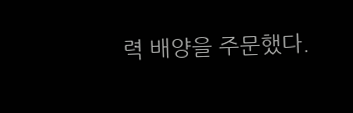력 배양을 주문했다.